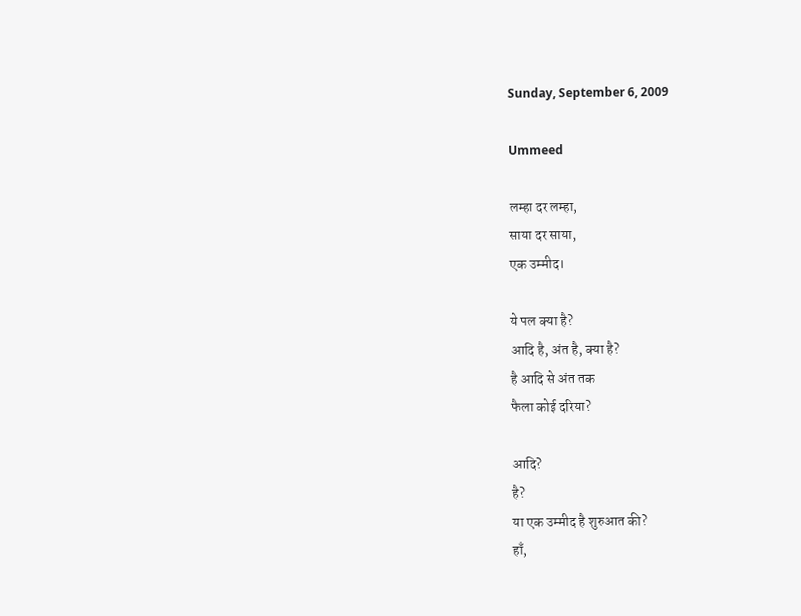Sunday, September 6, 2009

Ummeed

लम्हा दर लम्हा,
साया दर साया,
एक उम्मीद।

ये पल क्या है?
आदि है, अंत है, क्या है?
है आदि से अंत तक
फैला कोई दरिया?

आदि?
है?
या एक उम्मीद है शुरुआत की?
हाँ,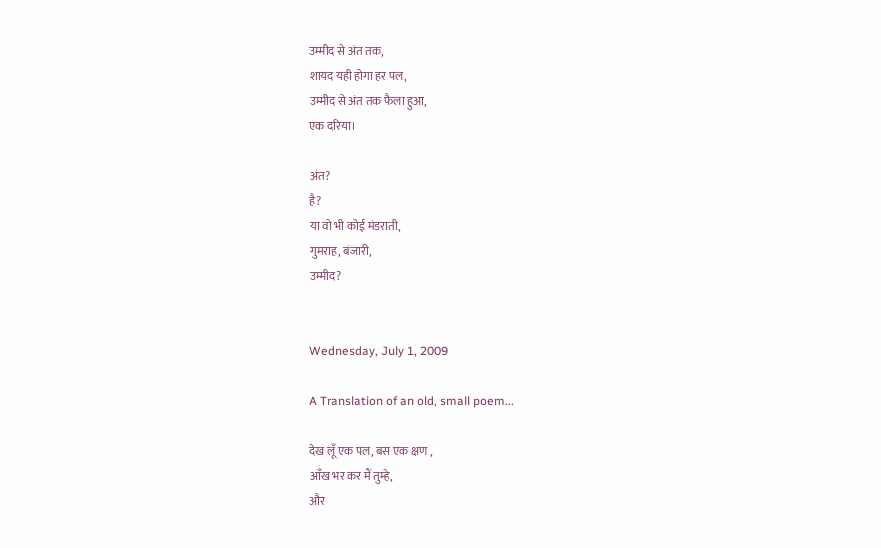उम्मीद से अंत तक,
शायद यही होगा हर पल,
उम्मीद से अंत तक फैला हुआ,
एक दरिया।

अंत?
है?
या वो भी कोई मंडराती,
गुमराह, बंजारी,
उम्मीद?


Wednesday, July 1, 2009

A Translation of an old, small poem...

देख लूँ एक पल, बस एक क्षण ,
आँख भर कर मैं तुम्हे,
और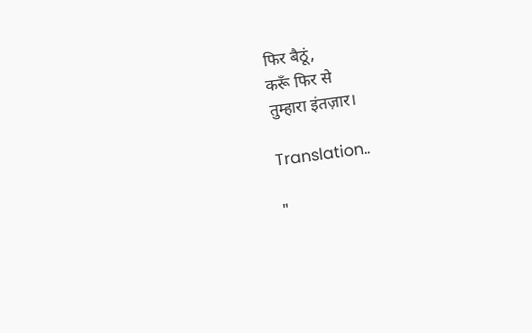फिर बैठूं,
करूँ फिर से
तुम्हारा इंतज़ार।

Translation..

"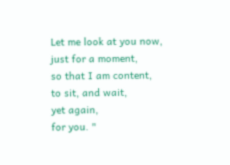Let me look at you now,
just for a moment,
so that I am content,
to sit, and wait,
yet again,
for you. "